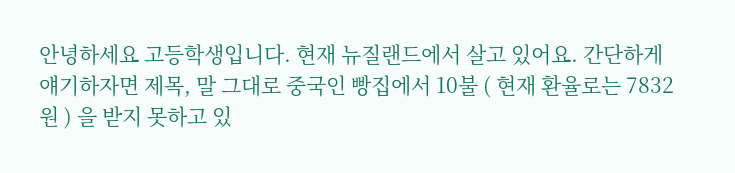안녕하세요 고등학생입니다. 현재 뉴질랜드에서 살고 있어요. 간단하게 얘기하자면 제목, 말 그대로 중국인 빵집에서 10불 ( 현재 환율로는 7832원 ) 을 받지 못하고 있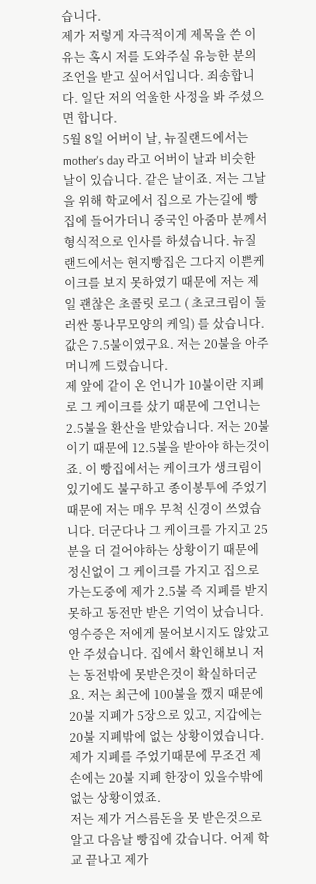습니다.
제가 저렇게 자극적이게 제목을 쓴 이유는 혹시 저를 도와주실 유능한 분의 조언을 받고 싶어서입니다. 죄송합니다. 일단 저의 억울한 사정을 봐 주셨으면 합니다.
5월 8일 어버이 날, 뉴질랜드에서는 mother's day 라고 어버이 날과 비슷한 날이 있습니다. 같은 날이죠. 저는 그날을 위해 학교에서 집으로 가는길에 빵집에 들어가더니 중국인 아줌마 분께서 형식적으로 인사를 하셨습니다. 뉴질랜드에서는 현지빵집은 그다지 이쁜케이크를 보지 못하였기 때문에 저는 제일 괜찮은 초콜릿 로그 ( 초코크림이 둘러싼 통나무모양의 케잌) 를 샀습니다. 값은 7.5불이였구요. 저는 20불을 아주머니께 드렸습니다.
제 앞에 같이 온 언니가 10불이란 지폐로 그 케이크를 샀기 때문에 그언니는 2.5불을 환산을 받았습니다. 저는 20불이기 때문에 12.5불을 받아야 하는것이죠. 이 빵집에서는 케이크가 생크림이 있기에도 불구하고 종이봉투에 주었기때문에 저는 매우 무척 신경이 쓰였습니다. 더군다나 그 케이크를 가지고 25분을 더 걸어야하는 상황이기 때문에 정신없이 그 케이크를 가지고 집으로 가는도중에 제가 2.5불 즉 지폐를 받지 못하고 동전만 받은 기억이 났습니다. 영수증은 저에게 물어보시지도 않았고 안 주셨습니다. 집에서 확인해보니 저는 동전밖에 못받은것이 확실하더군요. 저는 최근에 100불을 깼지 때문에 20불 지폐가 5장으로 있고, 지갑에는 20불 지폐밖에 없는 상황이였습니다. 제가 지폐를 주었기때문에 무조건 제 손에는 20불 지폐 한장이 있을수밖에 없는 상황이였죠.
저는 제가 거스름돈을 못 받은것으로 알고 다음날 빵집에 갔습니다. 어제 학교 끝나고 제가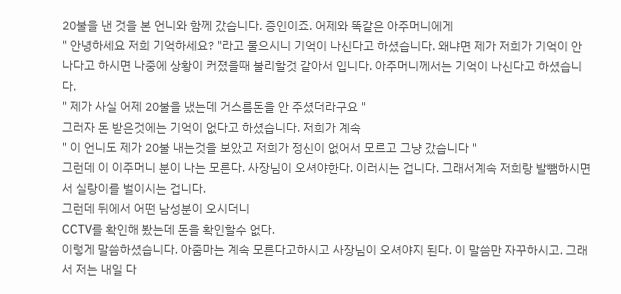20불을 낸 것을 본 언니와 함께 갔습니다. 증인이죠. 어제와 똑같은 아주머니에게
" 안녕하세요 저희 기억하세요? "라고 물으시니 기억이 나신다고 하셨습니다. 왜냐면 제가 저희가 기억이 안나다고 하시면 나중에 상황이 커졌을때 불리할것 같아서 입니다. 아주머니께서는 기억이 나신다고 하셨습니다.
" 제가 사실 어제 20불을 냈는데 거스름돈을 안 주셨더라구요 "
그러자 돈 받은것에는 기억이 없다고 하셨습니다. 저희가 계속
" 이 언니도 제가 20불 내는것을 보았고 저희가 정신이 없어서 모르고 그냥 갔습니다 "
그런데 이 이주머니 분이 나는 모른다. 사장님이 오셔야한다. 이러시는 겁니다. 그래서계속 저희랑 발뺌하시면서 실랑이를 벌이시는 겁니다.
그런데 뒤에서 어떤 남성분이 오시더니
CCTV를 확인해 봤는데 돈을 확인할수 없다.
이렇게 말씀하셨습니다. 아줌마는 계속 모른다고하시고 사장님이 오셔야지 된다. 이 말씀만 자꾸하시고. 그래서 저는 내일 다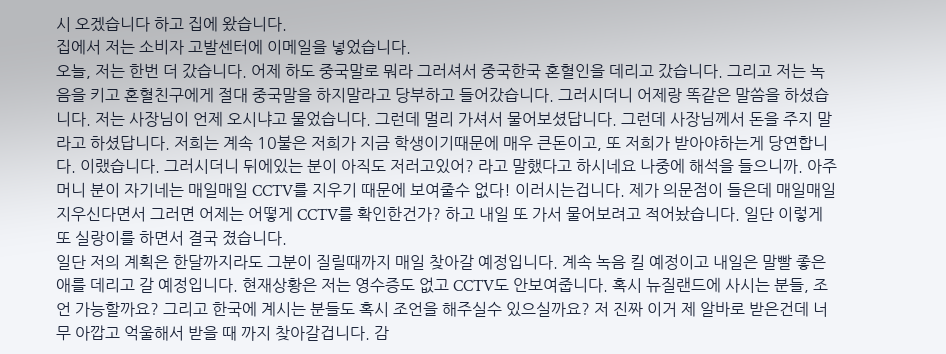시 오겠습니다 하고 집에 왔습니다.
집에서 저는 소비자 고발센터에 이메일을 넣었습니다.
오늘, 저는 한번 더 갔습니다. 어제 하도 중국말로 뭐라 그러셔서 중국한국 혼혈인을 데리고 갔습니다. 그리고 저는 녹음을 키고 혼혈친구에게 절대 중국말을 하지말라고 당부하고 들어갔습니다. 그러시더니 어제랑 똑같은 말씀을 하셨습니다. 저는 사장님이 언제 오시냐고 물었습니다. 그런데 멀리 가셔서 물어보셨답니다. 그런데 사장님께서 돈을 주지 말라고 하셨답니다. 저희는 계속 10불은 저희가 지금 학생이기때문에 매우 큰돈이고, 또 저희가 받아야하는게 당연합니다. 이랬습니다. 그러시더니 뒤에있는 분이 아직도 저러고있어? 라고 말했다고 하시네요 나중에 해석을 들으니까. 아주머니 분이 자기네는 매일매일 CCTV를 지우기 때문에 보여줄수 없다! 이러시는겁니다. 제가 의문점이 들은데 매일매일 지우신다면서 그러면 어제는 어떻게 CCTV를 확인한건가? 하고 내일 또 가서 물어보려고 적어놨습니다. 일단 이렇게 또 실랑이를 하면서 결국 졌습니다.
일단 저의 계획은 한달까지라도 그분이 질릴때까지 매일 찾아갈 예정입니다. 계속 녹음 킬 예정이고 내일은 말빨 좋은애를 데리고 갈 예정입니다. 현재상황은 저는 영수증도 없고 CCTV도 안보여줍니다. 혹시 뉴질랜드에 사시는 분들, 조언 가능할까요? 그리고 한국에 계시는 분들도 혹시 조언을 해주실수 있으실까요? 저 진짜 이거 제 알바로 받은건데 너무 아깝고 억울해서 받을 때 까지 찾아갈겁니다. 감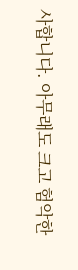사합니다. 아무래도 크고 험악한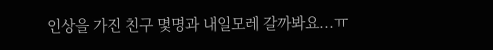인상을 가진 친구 몇명과 내일모레 갈까봐요...ㅠ